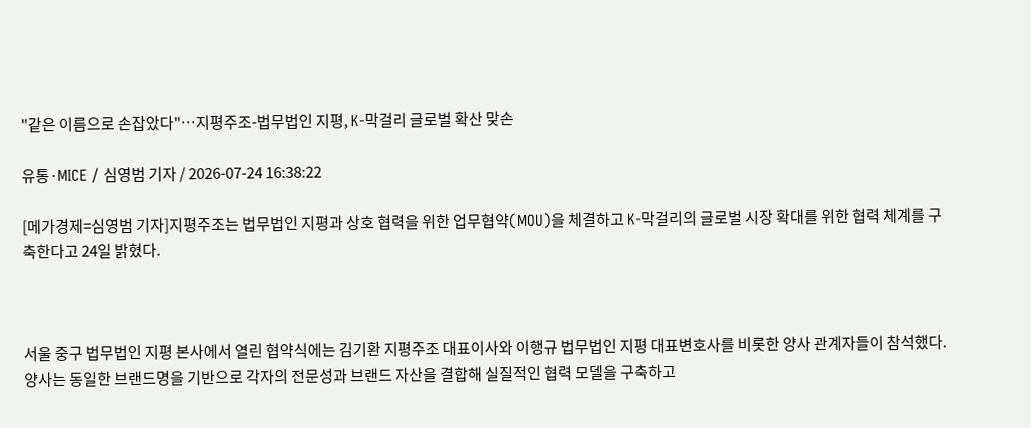"같은 이름으로 손잡았다"…지평주조-법무법인 지평, K-막걸리 글로벌 확산 맞손

유통·MICE / 심영범 기자 / 2026-07-24 16:38:22

[메가경제=심영범 기자]지평주조는 법무법인 지평과 상호 협력을 위한 업무협약(MOU)을 체결하고 K-막걸리의 글로벌 시장 확대를 위한 협력 체계를 구축한다고 24일 밝혔다.



서울 중구 법무법인 지평 본사에서 열린 협약식에는 김기환 지평주조 대표이사와 이행규 법무법인 지평 대표변호사를 비롯한 양사 관계자들이 참석했다. 양사는 동일한 브랜드명을 기반으로 각자의 전문성과 브랜드 자산을 결합해 실질적인 협력 모델을 구축하고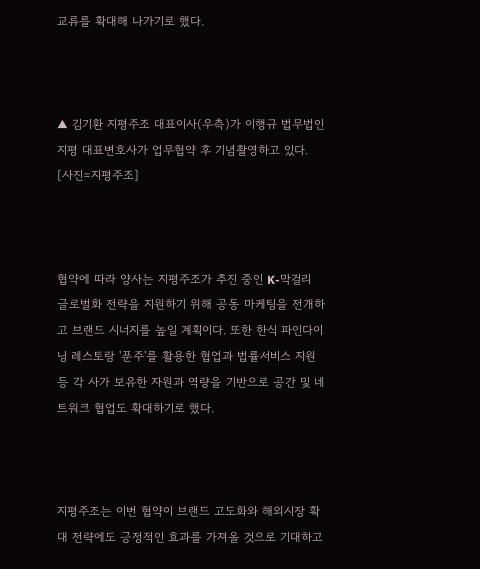교류를 확대해 나가기로 했다.



▲ 김기환 지평주조 대표이사(우측)가 이행규 법무법인 지평 대표변호사가 업무협약 후 기념촬영하고 있다. [사진=지평주조]



협약에 따라 양사는 지평주조가 추진 중인 K-막걸리 글로벌화 전략을 지원하기 위해 공동 마케팅을 전개하고 브랜드 시너지를 높일 계획이다. 또한 한식 파인다이닝 레스토랑 '푼주'를 활용한 협업과 법률서비스 지원 등 각 사가 보유한 자원과 역량을 기반으로 공간 및 네트워크 협업도 확대하기로 했다.



지평주조는 이번 협약이 브랜드 고도화와 해외시장 확대 전략에도 긍정적인 효과를 가져올 것으로 기대하고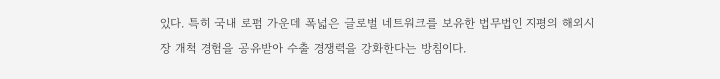있다. 특히 국내 로펌 가운데 폭넓은 글로벌 네트워크를 보유한 법무법인 지평의 해외시장 개척 경험을 공유받아 수출 경쟁력을 강화한다는 방침이다.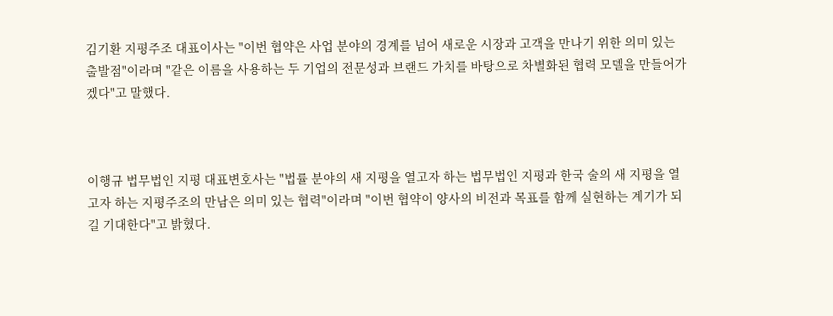김기환 지평주조 대표이사는 "이번 협약은 사업 분야의 경계를 넘어 새로운 시장과 고객을 만나기 위한 의미 있는 출발점"이라며 "같은 이름을 사용하는 두 기업의 전문성과 브랜드 가치를 바탕으로 차별화된 협력 모델을 만들어가겠다"고 말했다.



이행규 법무법인 지평 대표변호사는 "법률 분야의 새 지평을 열고자 하는 법무법인 지평과 한국 술의 새 지평을 열고자 하는 지평주조의 만남은 의미 있는 협력"이라며 "이번 협약이 양사의 비전과 목표를 함께 실현하는 계기가 되길 기대한다"고 밝혔다.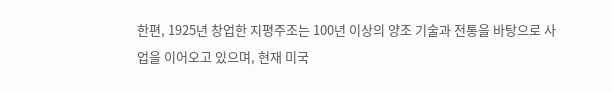한편, 1925년 창업한 지평주조는 100년 이상의 양조 기술과 전통을 바탕으로 사업을 이어오고 있으며, 현재 미국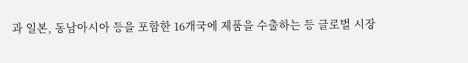과 일본, 동남아시아 등을 포함한 16개국에 제품을 수출하는 등 글로벌 시장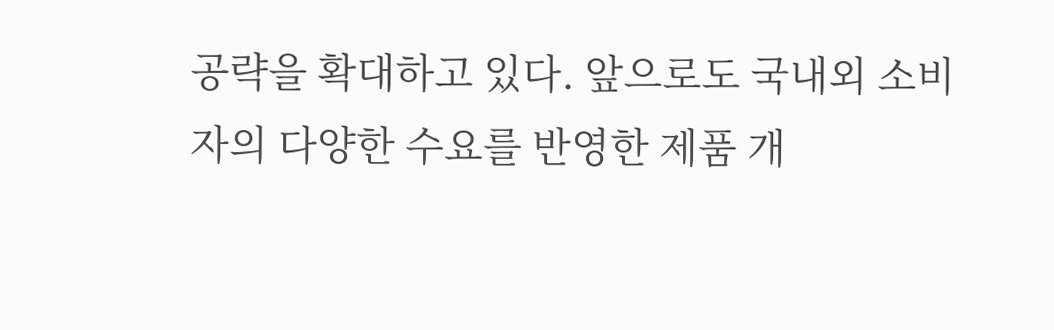공략을 확대하고 있다. 앞으로도 국내외 소비자의 다양한 수요를 반영한 제품 개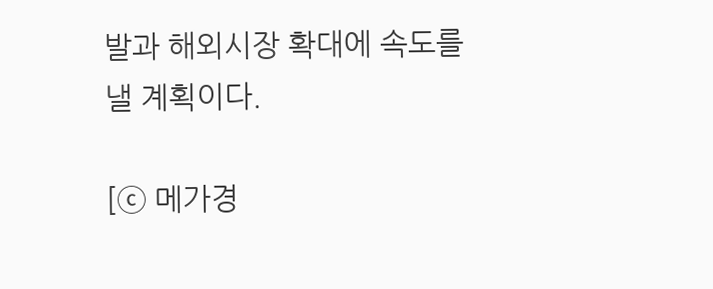발과 해외시장 확대에 속도를 낼 계획이다.

[ⓒ 메가경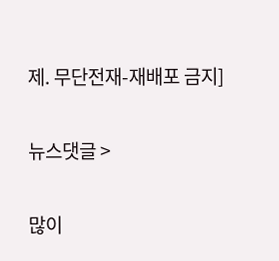제. 무단전재-재배포 금지]

뉴스댓글 >

많이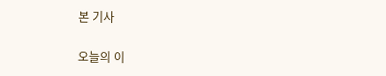본 기사

오늘의 이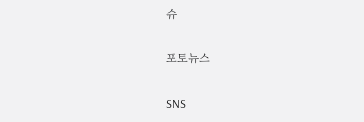슈

포토뉴스

SNS